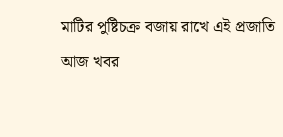মাটির পুষ্টিচক্র বজায় রাখে এই প্রজাতি
আজ খবর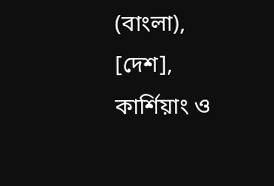(বাংলা), [দেশ], কার্শিয়াং ও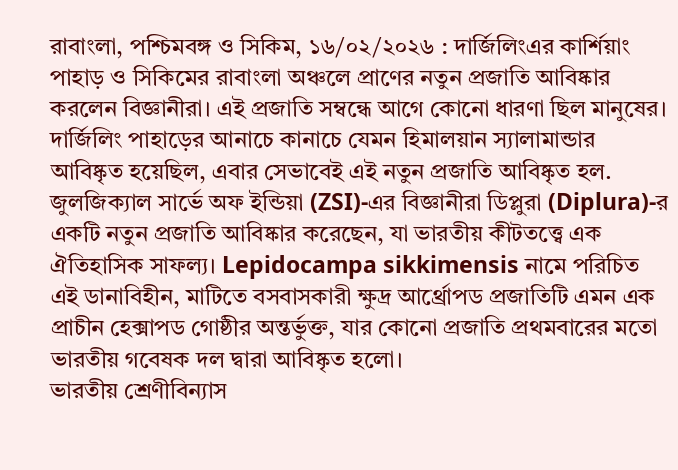রাবাংলা, পশ্চিমবঙ্গ ও সিকিম, ১৬/০২/২০২৬ : দার্জিলিংএর কার্শিয়াং পাহাড় ও সিকিমের রাবাংলা অঞ্চলে প্রাণের নতুন প্রজাতি আবিষ্কার করলেন বিজ্ঞানীরা। এই প্রজাতি সম্বন্ধে আগে কোনো ধারণা ছিল মানুষের। দার্জিলিং পাহাড়ের আনাচে কানাচে যেমন হিমালয়ান স্যালামান্ডার আবিষ্কৃত হয়েছিল, এবার সেভাবেই এই নতুন প্রজাতি আবিষ্কৃত হল.
জুলজিক্যাল সার্ভে অফ ইন্ডিয়া (ZSI)-এর বিজ্ঞানীরা ডিপ্লুরা (Diplura)-র একটি নতুন প্রজাতি আবিষ্কার করেছেন, যা ভারতীয় কীটতত্ত্বে এক ঐতিহাসিক সাফল্য। Lepidocampa sikkimensis নামে পরিচিত এই ডানাবিহীন, মাটিতে বসবাসকারী ক্ষুদ্র আর্থ্রোপড প্রজাতিটি এমন এক প্রাচীন হেক্সাপড গোষ্ঠীর অন্তর্ভুক্ত, যার কোনো প্রজাতি প্রথমবারের মতো ভারতীয় গবেষক দল দ্বারা আবিষ্কৃত হলো।
ভারতীয় শ্রেণীবিন্যাস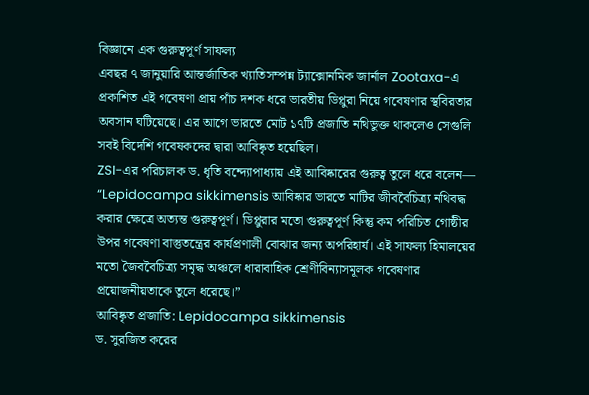বিজ্ঞানে এক গুরুত্বপূর্ণ সাফল্য
এবছর ৭ জানুয়ারি আন্তর্জাতিক খ্যাতিসম্পন্ন ট্যাক্সোনমিক জার্নাল Zootaxa-এ প্রকাশিত এই গবেষণা প্রায় পাঁচ দশক ধরে ভারতীয় ডিপ্লুরা নিয়ে গবেষণার স্থবিরতার অবসান ঘটিয়েছে। এর আগে ভারতে মোট ১৭টি প্রজাতি নথিভুক্ত থাকলেও সেগুলি সবই বিদেশি গবেষকদের দ্বারা আবিষ্কৃত হয়েছিল।
ZSI-এর পরিচালক ড. ধৃতি বন্দ্যোপাধ্যায় এই আবিষ্কারের গুরুত্ব তুলে ধরে বলেন—
“Lepidocampa sikkimensis আবিষ্কার ভারতে মাটির জীববৈচিত্র্য নথিবদ্ধ করার ক্ষেত্রে অত্যন্ত গুরুত্বপূর্ণ। ডিপ্লুরার মতো গুরুত্বপূর্ণ কিন্তু কম পরিচিত গোষ্ঠীর উপর গবেষণা বাস্তুতন্ত্রের কার্যপ্রণালী বোঝার জন্য অপরিহার্য। এই সাফল্য হিমালয়ের মতো জৈববৈচিত্র্য সমৃদ্ধ অঞ্চলে ধারাবাহিক শ্রেণীবিন্যাসমূলক গবেষণার প্রয়োজনীয়তাকে তুলে ধরেছে।”
আবিষ্কৃত প্রজাতি: Lepidocampa sikkimensis
ড. সুরজিত করের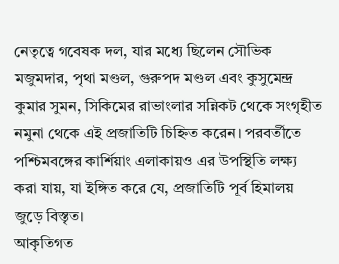নেতৃত্বে গবেষক দল, যার মধ্যে ছিলেন সৌভিক মজুমদার, পৃথা মণ্ডল, গুরুপদ মণ্ডল এবং কুসুমেন্দ্র কুমার সুমন, সিকিমের রাভাংলার সন্নিকট থেকে সংগৃহীত নমুনা থেকে এই প্রজাতিটি চিহ্নিত করেন। পরবর্তীতে পশ্চিমবঙ্গের কার্শিয়াং এলাকায়ও এর উপস্থিতি লক্ষ্য করা যায়, যা ইঙ্গিত করে যে, প্রজাতিটি পূর্ব হিমালয় জুড়ে বিস্তৃত।
আকৃতিগত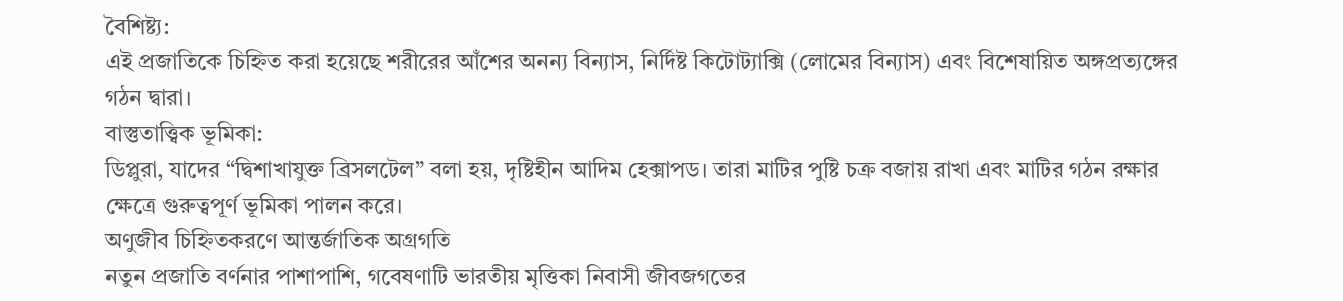বৈশিষ্ট্য:
এই প্রজাতিকে চিহ্নিত করা হয়েছে শরীরের আঁশের অনন্য বিন্যাস, নির্দিষ্ট কিটোট্যাক্সি (লোমের বিন্যাস) এবং বিশেষায়িত অঙ্গপ্রত্যঙ্গের গঠন দ্বারা।
বাস্তুতাত্ত্বিক ভূমিকা:
ডিপ্লুরা, যাদের “দ্বিশাখাযুক্ত ব্রিসলটেল” বলা হয়, দৃষ্টিহীন আদিম হেক্সাপড। তারা মাটির পুষ্টি চক্র বজায় রাখা এবং মাটির গঠন রক্ষার ক্ষেত্রে গুরুত্বপূর্ণ ভূমিকা পালন করে।
অণুজীব চিহ্নিতকরণে আন্তর্জাতিক অগ্রগতি
নতুন প্রজাতি বর্ণনার পাশাপাশি, গবেষণাটি ভারতীয় মৃত্তিকা নিবাসী জীবজগতের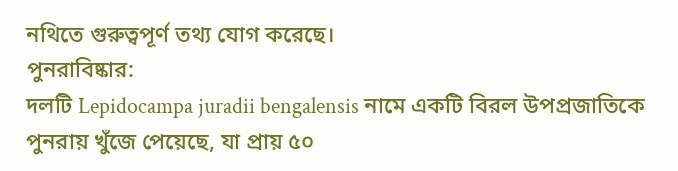নথিতে গুরুত্বপূর্ণ তথ্য যোগ করেছে।
পুনরাবিষ্কার:
দলটি Lepidocampa juradii bengalensis নামে একটি বিরল উপপ্রজাতিকে পুনরায় খুঁজে পেয়েছে, যা প্রায় ৫০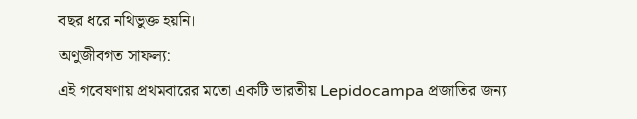বছর ধরে নথিভুক্ত হয়নি।
অণুজীবগত সাফল্য:
এই গবেষণায় প্রথমবারের মতো একটি ভারতীয় Lepidocampa প্রজাতির জন্য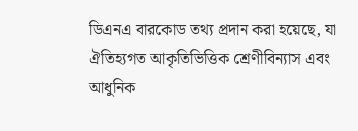ডিএনএ বারকোড তথ্য প্রদান করা হয়েছে, যা ঐতিহ্যগত আকৃতিভিত্তিক শ্রেণীবিন্যাস এবং আধুনিক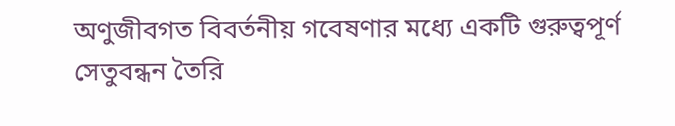অণুজীবগত বিবর্তনীয় গবেষণার মধ্যে একটি গুরুত্বপূর্ণ সেতুবন্ধন তৈরি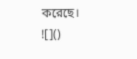করেছে।
![]()